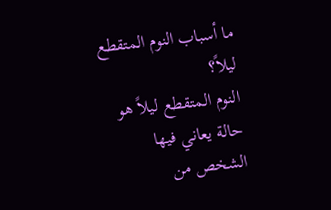ما أسباب النوم المتقطع ليلاً؟
النوم المتقطع ليلاً هو حالة يعاني فيها الشخص من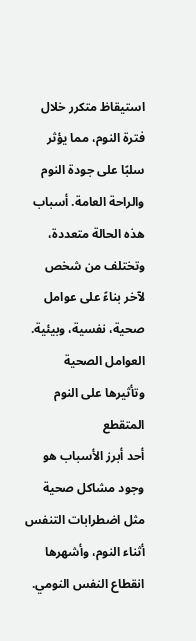استيقاظ متكرر خلال فترة النوم، مما يؤثر سلبًا على جودة النوم والراحة العامة. أسباب هذه الحالة متعددة، وتختلف من شخص لآخر بناءً على عوامل صحية، نفسية، وبيئية.
العوامل الصحية وتأثيرها على النوم المتقطع
أحد أبرز الأسباب هو وجود مشاكل صحية مثل اضطرابات التنفس أثناء النوم، وأشهرها انقطاع النفس النومي.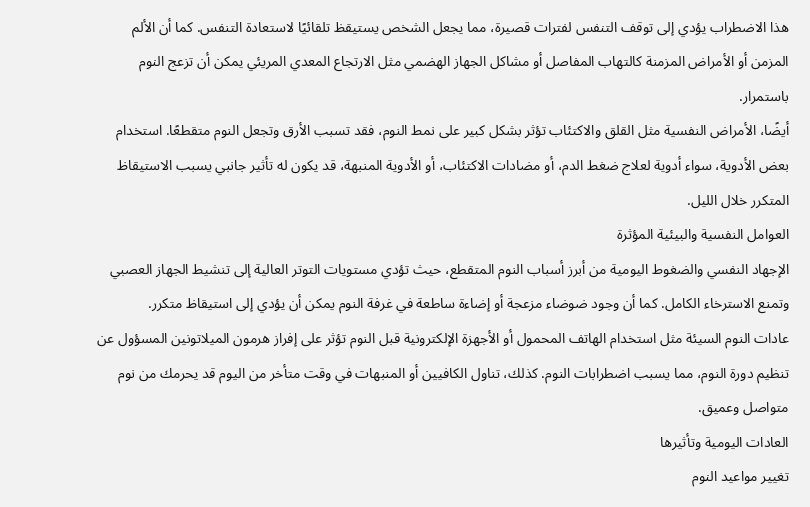هذا الاضطراب يؤدي إلى توقف التنفس لفترات قصيرة، مما يجعل الشخص يستيقظ تلقائيًا لاستعادة التنفس. كما أن الألم المزمن أو الأمراض المزمنة كالتهاب المفاصل أو مشاكل الجهاز الهضمي مثل الارتجاع المعدي المريئي يمكن أن تزعج النوم باستمرار.
أيضًا، الأمراض النفسية مثل القلق والاكتئاب تؤثر بشكل كبير على نمط النوم، فقد تسبب الأرق وتجعل النوم متقطعًا. استخدام بعض الأدوية، سواء أدوية لعلاج ضغط الدم، أو مضادات الاكتئاب، أو الأدوية المنبهة، قد يكون له تأثير جانبي يسبب الاستيقاظ المتكرر خلال الليل.
العوامل النفسية والبيئية المؤثرة
الإجهاد النفسي والضغوط اليومية من أبرز أسباب النوم المتقطع، حيث تؤدي مستويات التوتر العالية إلى تنشيط الجهاز العصبي وتمنع الاسترخاء الكامل. كما أن وجود ضوضاء مزعجة أو إضاءة ساطعة في غرفة النوم يمكن أن يؤدي إلى استيقاظ متكرر.
عادات النوم السيئة مثل استخدام الهاتف المحمول أو الأجهزة الإلكترونية قبل النوم تؤثر على إفراز هرمون الميلاتونين المسؤول عن تنظيم دورة النوم، مما يسبب اضطرابات النوم. كذلك، تناول الكافيين أو المنبهات في وقت متأخر من اليوم قد يحرمك من نوم متواصل وعميق.
العادات اليومية وتأثيرها
تغيير مواعيد النوم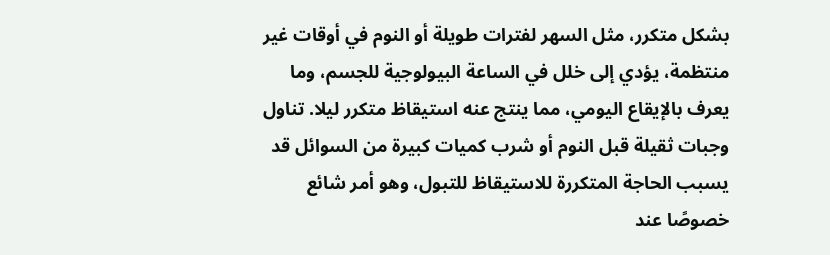بشكل متكرر، مثل السهر لفترات طويلة أو النوم في أوقات غير منتظمة، يؤدي إلى خلل في الساعة البيولوجية للجسم، وما يعرف بالإيقاع اليومي، مما ينتج عنه استيقاظ متكرر ليلا. تناول وجبات ثقيلة قبل النوم أو شرب كميات كبيرة من السوائل قد يسبب الحاجة المتكررة للاستيقاظ للتبول، وهو أمر شائع خصوصًا عند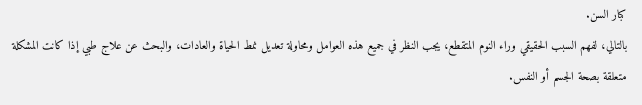كبار السن.
بالتالي، لفهم السبب الحقيقي وراء النوم المتقطع، يجب النظر في جميع هذه العوامل ومحاولة تعديل نمط الحياة والعادات، والبحث عن علاج طبي إذا كانت المشكلة متعلقة بصحة الجسم أو النفس.